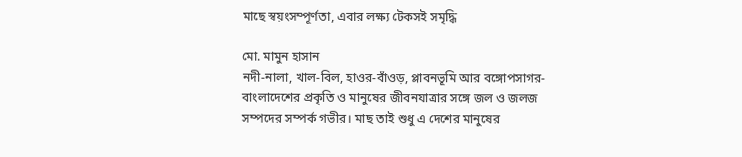মাছে স্বয়ংসম্পূর্ণতা, এবার লক্ষ্য টেকসই সমৃদ্ধি

মো. মামুন হাসান
নদী-নালা, খাল-বিল, হাওর-বাঁওড়, প্লাবনভূমি আর বঙ্গোপসাগর-বাংলাদেশের প্রকৃতি ও মানুষের জীবনযাত্রার সঙ্গে জল ও জলজ সম্পদের সম্পর্ক গভীর। মাছ তাই শুধু এ দেশের মানুষের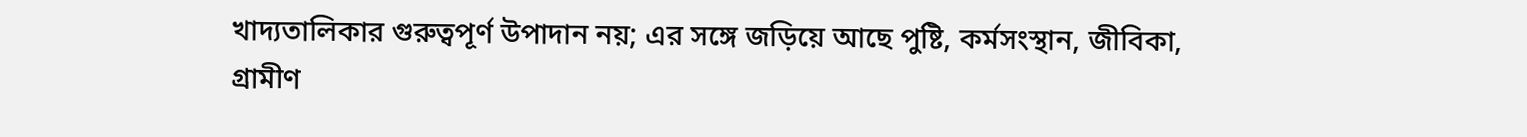খাদ্যতালিকার গুরুত্বপূর্ণ উপাদান নয়; এর সঙ্গে জড়িয়ে আছে পুষ্টি, কর্মসংস্থান, জীবিকা, গ্রামীণ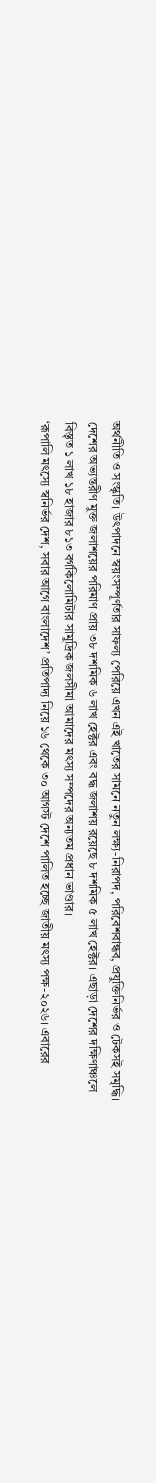অর্থনীতি ও সংস্কৃতি। উৎপাদনে স্বয়ংসম্পূর্ণতার সাফল্য পেরিয়ে এখন এই খাতের সামনে নতুন লক্ষ্য-নিরাপদ, পরিবেশবান্ধব, প্রযুক্তিনির্ভর ও টেকসই সমৃদ্ধি। দেশের অভ্যন্তরীণ মুক্ত জলাশয়ের পরিমাণ প্রায় ৩৮ দশমিক ৬ লাখ হেক্টর এবং বদ্ধ জলাশয় রয়েছে ৮ দশমিক ৫ লাখ হেক্টর। এছাড়া দেশের দক্ষিণাঞ্চলে বিস্তৃত ১ লাখ ১৮ হাজার ৮১৩ বর্গকিলোমিটার সামুদ্রিক জলসীমা আমাদের মৎস্য সম্পদের অন্যতম প্রধান ভাণ্ডার।
‘রূপালি মৎস্যে স্বনির্ভর দেশ, সবার আগে বাংলাদেশ’ প্রতিপাদ্য নিয়ে ১৬ থেকে ৩০ আগস্ট দেশে পালিত হচ্ছে জাতীয় মৎস্য পক্ষ-২০২৬। এবারের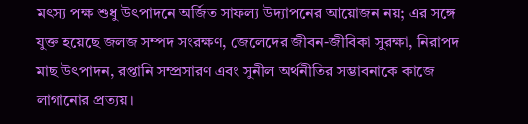মৎস্য পক্ষ শুধু উৎপাদনে অর্জিত সাফল্য উদ্যাপনের আয়োজন নয়; এর সঙ্গে যুক্ত হয়েছে জলজ সম্পদ সংরক্ষণ, জেলেদের জীবন-জীবিকা সুরক্ষা, নিরাপদ মাছ উৎপাদন, রপ্তানি সম্প্রসারণ এবং সুনীল অর্থনীতির সম্ভাবনাকে কাজে লাগানোর প্রত্যয়।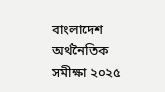বাংলাদেশ অর্থনৈতিক সমীক্ষা ২০২৫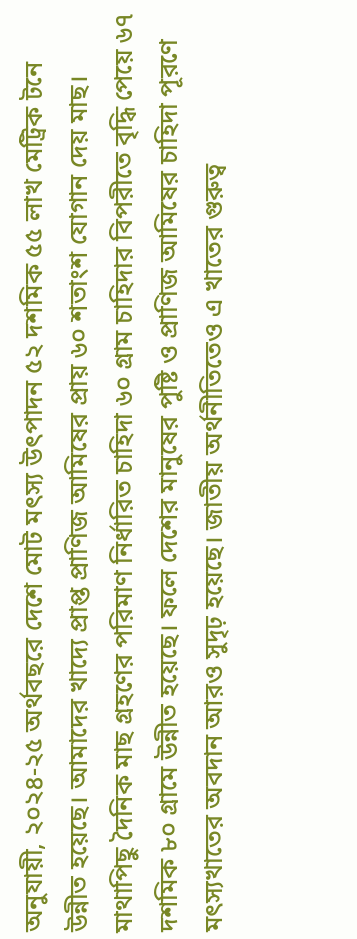অনুযায়ী, ২০২৪-২৫ অর্থবছরে দেশে মোট মৎস্য উৎপাদন ৫২ দশমিক ৫৫ লাখ মেট্রিক টনে উন্নীত হয়েছে। আমাদের খাদ্যে প্রাপ্ত প্রাণিজ আমিষের প্রায় ৬০ শতাংশ যোগান দেয় মাছ। মাথাপিছু দৈনিক মাছ গ্রহণের পরিমাণ নির্ধারিত চাহিদা ৬০ গ্রাম চাহিদার বিপরীতে বৃদ্ধি পেয়ে ৬৭ দশমিক ৮০ গ্রামে উন্নীত হয়েছে। ফলে দেশের মানুষের পুষ্টি ও প্রাণিজ আমিষের চাহিদা পূরণে মৎস্যখাতের অবদান আরও সুদৃঢ় হয়েছে। জাতীয় অর্থনীতিতেও এ খাতের গুরুত্ব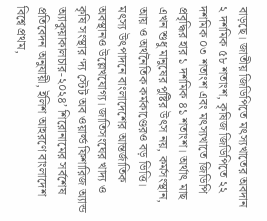বাড়ছে। জাতীয় জিডিপিতে মৎস্যখাতের অবদান ২ দশমিক ৫৮ শতাংশ, কৃষিজ জিডিপিতে ২২ দশমিক ০৩ শতাংশ এবং মৎস্যখাতে জিডিপি প্রবৃদ্ধির হার ১ দশমিক ৪১ শতাংশ। অর্থাৎ মাছ এখন শুধু মানুষের পুষ্টির উৎস নয়, কর্মসংস্থান, আয় ও অর্থনৈতিক কর্মকাণ্ডেরও বড় ভিত্তি।
মৎস্য উৎপাদনে বাংলাদেশের আন্তর্জাতিক অবস্থানও উল্লেখযোগ্য। জাতিসংঘের খাদ্য ও কৃষি সংস্থার ‘দ্য স্টেট অব ওয়ার্ল্ড ফিশারিজ অ্যান্ড অ্যাকুয়াকালচার-২০২৪’ শিরোনামের সর্বশেষ প্রতিবেদন অনুযায়ী, ইলিশ আহরণে বাংলাদেশ বিশ্বে প্রথম,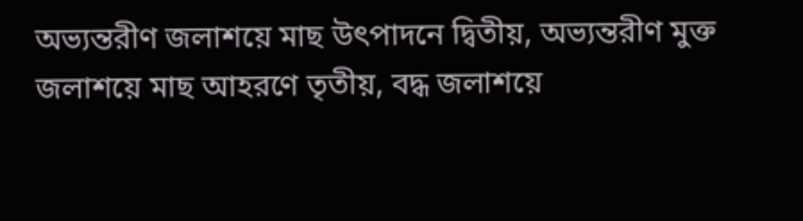অভ্যন্তরীণ জলাশয়ে মাছ উৎপাদনে দ্বিতীয়, অভ্যন্তরীণ মুক্ত জলাশয়ে মাছ আহরণে তৃতীয়, বদ্ধ জলাশয়ে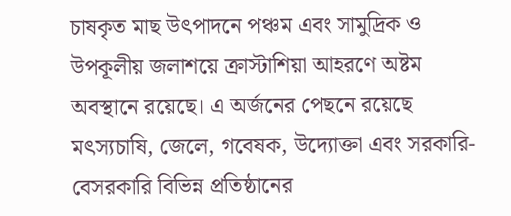চাষকৃত মাছ উৎপাদনে পঞ্চম এবং সামুদ্রিক ও উপকূলীয় জলাশয়ে ক্রাস্টাশিয়া আহরণে অষ্টম অবস্থানে রয়েছে। এ অর্জনের পেছনে রয়েছে মৎস্যচাষি, জেলে, গবেষক, উদ্যোক্তা এবং সরকারি-বেসরকারি বিভিন্ন প্রতিষ্ঠানের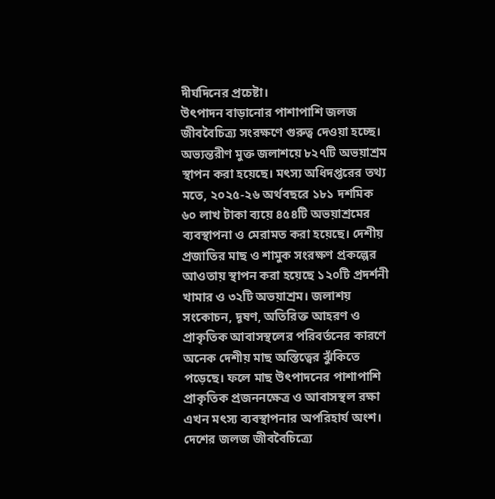দীর্ঘদিনের প্রচেষ্টা।
উৎপাদন বাড়ানোর পাশাপাশি জলজ জীববৈচিত্র্য সংরক্ষণে গুরুত্ব দেওয়া হচ্ছে। অভ্যন্তরীণ মুক্ত জলাশয়ে ৮২৭টি অভয়াশ্রম স্থাপন করা হয়েছে। মৎস্য অধিদপ্তরের তথ্য মতে, ২০২৫-২৬ অর্থবছরে ১৮১ দশমিক ৬০ লাখ টাকা ব্যয়ে ৪৫৪টি অভয়াশ্রমের ব্যবস্থাপনা ও মেরামত করা হয়েছে। দেশীয় প্রজাতির মাছ ও শামুক সংরক্ষণ প্রকল্পের আওতায় স্থাপন করা হয়েছে ১২০টি প্রদর্শনী খামার ও ৩২টি অভয়াশ্রম। জলাশয় সংকোচন, দূষণ, অতিরিক্ত আহরণ ও প্রাকৃতিক আবাসস্থলের পরিবর্তনের কারণে অনেক দেশীয় মাছ অস্তিত্বের ঝুঁকিতে পড়েছে। ফলে মাছ উৎপাদনের পাশাপাশি প্রাকৃতিক প্রজননক্ষেত্র ও আবাসস্থল রক্ষা এখন মৎস্য ব্যবস্থাপনার অপরিহার্য অংশ।
দেশের জলজ জীববৈচিত্র্যে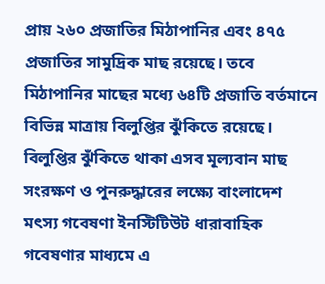প্রায় ২৬০ প্রজাতির মিঠাপানির এবং ৪৭৫ প্রজাতির সামুদ্রিক মাছ রয়েছে। তবে মিঠাপানির মাছের মধ্যে ৬৪টি প্রজাতি বর্তমানে বিভিন্ন মাত্রায় বিলুপ্তির ঝুঁকিতে রয়েছে। বিলুপ্তির ঝুঁকিতে থাকা এসব মূল্যবান মাছ সংরক্ষণ ও পুনরুদ্ধারের লক্ষ্যে বাংলাদেশ মৎস্য গবেষণা ইনস্টিটিউট ধারাবাহিক গবেষণার মাধ্যমে এ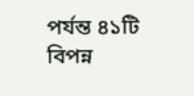পর্যন্ত ৪১টি বিপন্ন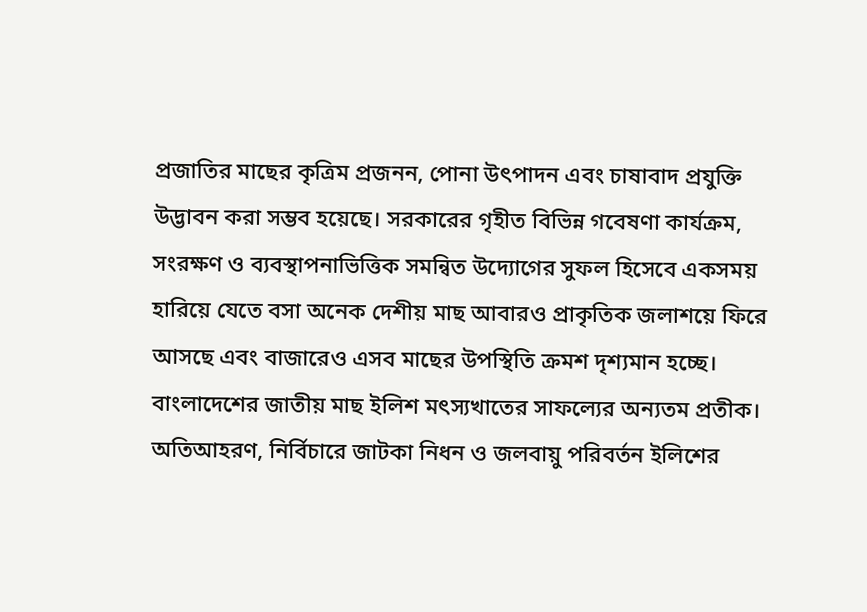প্রজাতির মাছের কৃত্রিম প্রজনন, পোনা উৎপাদন এবং চাষাবাদ প্রযুক্তি উদ্ভাবন করা সম্ভব হয়েছে। সরকারের গৃহীত বিভিন্ন গবেষণা কার্যক্রম, সংরক্ষণ ও ব্যবস্থাপনাভিত্তিক সমন্বিত উদ্যোগের সুফল হিসেবে একসময় হারিয়ে যেতে বসা অনেক দেশীয় মাছ আবারও প্রাকৃতিক জলাশয়ে ফিরে আসছে এবং বাজারেও এসব মাছের উপস্থিতি ক্রমশ দৃশ্যমান হচ্ছে।
বাংলাদেশের জাতীয় মাছ ইলিশ মৎস্যখাতের সাফল্যের অন্যতম প্রতীক। অতিআহরণ, নির্বিচারে জাটকা নিধন ও জলবায়ু পরিবর্তন ইলিশের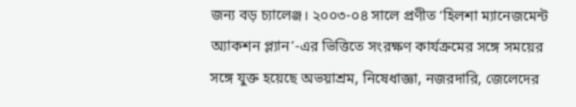জন্য বড় চ্যালেঞ্জ। ২০০৩-০৪ সালে প্রণীত ‘হিলশা ম্যানেজমেন্ট অ্যাকশন প্ল্যান’-এর ভিত্তিতে সংরক্ষণ কার্যক্রমের সঙ্গে সময়ের সঙ্গে যুক্ত হয়েছে অভয়াশ্রম, নিষেধাজ্ঞা, নজরদারি, জেলেদের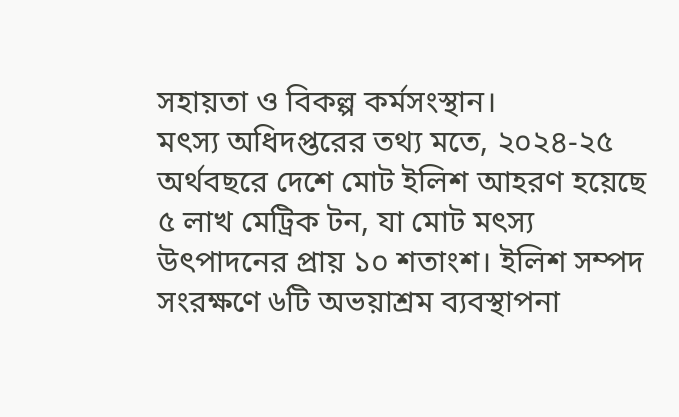সহায়তা ও বিকল্প কর্মসংস্থান।
মৎস্য অধিদপ্তরের তথ্য মতে, ২০২৪-২৫ অর্থবছরে দেশে মোট ইলিশ আহরণ হয়েছে ৫ লাখ মেট্রিক টন, যা মোট মৎস্য উৎপাদনের প্রায় ১০ শতাংশ। ইলিশ সম্পদ সংরক্ষণে ৬টি অভয়াশ্রম ব্যবস্থাপনা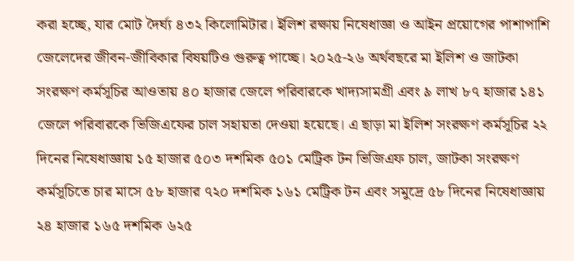করা হচ্ছে, যার মোট দৈর্ঘ্য ৪৩২ কিলোমিটার। ইলিশ রক্ষায় নিষেধাজ্ঞা ও আইন প্রয়োগের পাশাপাশি জেলেদের জীবন-জীবিকার বিষয়টিও গুরুত্ব পাচ্ছে। ২০২৫-২৬ অর্থবছরে মা ইলিশ ও জাটকা সংরক্ষণ কর্মসূচির আওতায় ৪০ হাজার জেলে পরিবারকে খাদ্যসামগ্রী এবং ৯ লাখ ৮৭ হাজার ১৪১ জেলে পরিবারকে ভিজিএফের চাল সহায়তা দেওয়া হয়েছে। এ ছাড়া মা ইলিশ সংরক্ষণ কর্মসূচির ২২ দিনের নিষেধাজ্ঞায় ১৫ হাজার ৫০৩ দশমিক ৫০১ মেট্রিক টন ভিজিএফ চাল, জাটকা সংরক্ষণ কর্মসূচিতে চার মাসে ৫৮ হাজার ৭২০ দশমিক ১৬১ মেট্রিক টন এবং সমুদ্রে ৫৮ দিনের নিষেধাজ্ঞায় ২৪ হাজার ১৬৫ দশমিক ৬২৫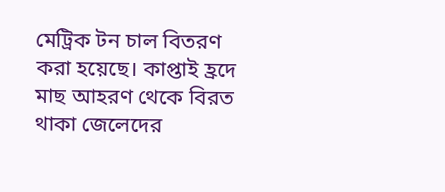মেট্রিক টন চাল বিতরণ করা হয়েছে। কাপ্তাই হ্রদে মাছ আহরণ থেকে বিরত থাকা জেলেদের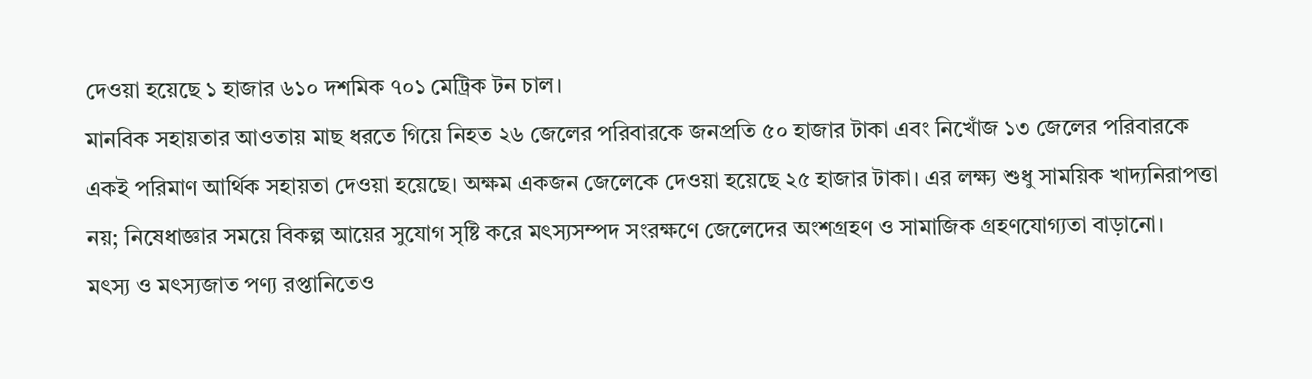দেওয়া হয়েছে ১ হাজার ৬১০ দশমিক ৭০১ মেট্রিক টন চাল।
মানবিক সহায়তার আওতায় মাছ ধরতে গিয়ে নিহত ২৬ জেলের পরিবারকে জনপ্রতি ৫০ হাজার টাকা এবং নিখোঁজ ১৩ জেলের পরিবারকে একই পরিমাণ আর্থিক সহায়তা দেওয়া হয়েছে। অক্ষম একজন জেলেকে দেওয়া হয়েছে ২৫ হাজার টাকা। এর লক্ষ্য শুধু সাময়িক খাদ্যনিরাপত্তা নয়; নিষেধাজ্ঞার সময়ে বিকল্প আয়ের সুযোগ সৃষ্টি করে মৎস্যসম্পদ সংরক্ষণে জেলেদের অংশগ্রহণ ও সামাজিক গ্রহণযোগ্যতা বাড়ানো।
মৎস্য ও মৎস্যজাত পণ্য রপ্তানিতেও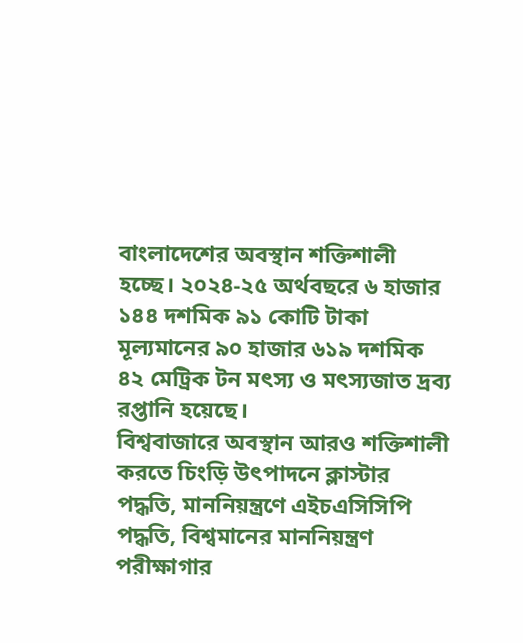বাংলাদেশের অবস্থান শক্তিশালী হচ্ছে। ২০২৪-২৫ অর্থবছরে ৬ হাজার ১৪৪ দশমিক ৯১ কোটি টাকা মূল্যমানের ৯০ হাজার ৬১৯ দশমিক ৪২ মেট্রিক টন মৎস্য ও মৎস্যজাত দ্রব্য রপ্তানি হয়েছে।
বিশ্ববাজারে অবস্থান আরও শক্তিশালী করতে চিংড়ি উৎপাদনে ক্লাস্টার পদ্ধতি, মাননিয়ন্ত্রণে এইচএসিসিপি পদ্ধতি, বিশ্বমানের মাননিয়ন্ত্রণ পরীক্ষাগার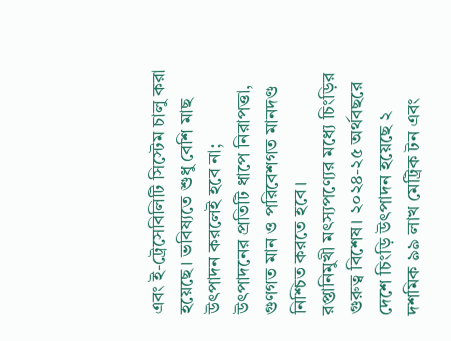এবং ই-ট্রেসেবিলিটি সিস্টেম চালু করা হয়েছে। ভবিষ্যতে শুধু বেশি মাছ উৎপাদন করলেই হবে না; উৎপাদনের প্রতিটি ধাপে নিরাপত্তা, গুণগত মান ও পরিবেশগত মানদণ্ড নিশ্চিত করতে হবে।
রপ্তানিমুখী মৎস্যপণ্যের মধ্যে চিংড়ির গুরুত্ব বিশেষ। ২০২৪-২৫ অর্থবছরে দেশে চিংড়ি উৎপাদন হয়েছে ২ দশমিক ৯৯ লাখ মেট্রিক টন এবং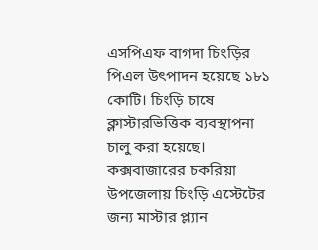এসপিএফ বাগদা চিংড়ির পিএল উৎপাদন হয়েছে ১৮১ কোটি। চিংড়ি চাষে ক্লাস্টারভিত্তিক ব্যবস্থাপনা চালু করা হয়েছে। কক্সবাজারের চকরিয়া উপজেলায় চিংড়ি এস্টেটের জন্য মাস্টার প্ল্যান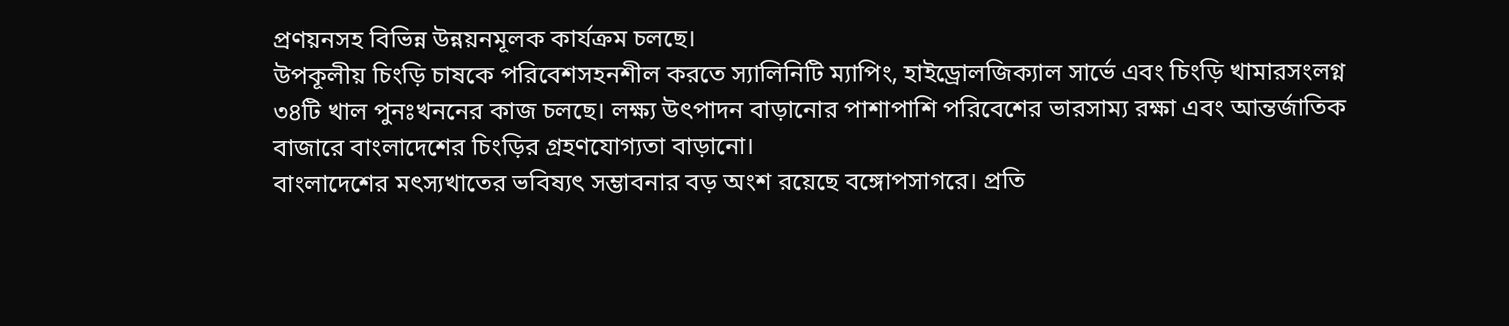প্রণয়নসহ বিভিন্ন উন্নয়নমূলক কার্যক্রম চলছে।
উপকূলীয় চিংড়ি চাষকে পরিবেশসহনশীল করতে স্যালিনিটি ম্যাপিং, হাইড্রোলজিক্যাল সার্ভে এবং চিংড়ি খামারসংলগ্ন ৩৪টি খাল পুনঃখননের কাজ চলছে। লক্ষ্য উৎপাদন বাড়ানোর পাশাপাশি পরিবেশের ভারসাম্য রক্ষা এবং আন্তর্জাতিক বাজারে বাংলাদেশের চিংড়ির গ্রহণযোগ্যতা বাড়ানো।
বাংলাদেশের মৎস্যখাতের ভবিষ্যৎ সম্ভাবনার বড় অংশ রয়েছে বঙ্গোপসাগরে। প্রতি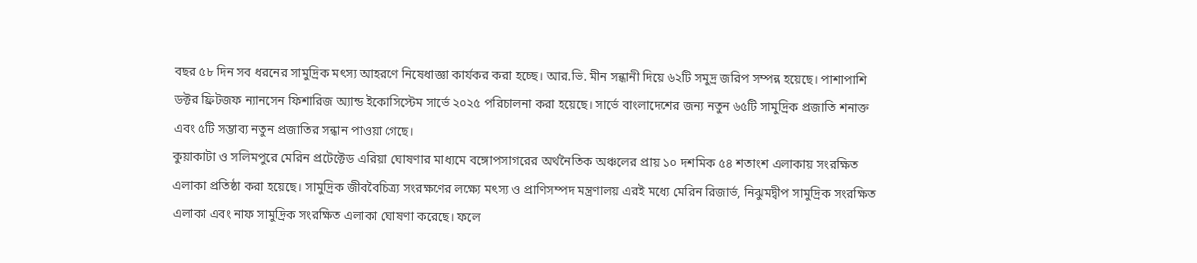বছর ৫৮ দিন সব ধরনের সামুদ্রিক মৎস্য আহরণে নিষেধাজ্ঞা কার্যকর করা হচ্ছে। আর.ভি. মীন সন্ধানী দিয়ে ৬২টি সমুদ্র জরিপ সম্পন্ন হয়েছে। পাশাপাশি ডক্টর ফ্রিটজফ ন্যানসেন ফিশারিজ অ্যান্ড ইকোসিস্টেম সার্ভে ২০২৫ পরিচালনা করা হয়েছে। সার্ভে বাংলাদেশের জন্য নতুন ৬৫টি সামুদ্রিক প্রজাতি শনাক্ত এবং ৫টি সম্ভাব্য নতুন প্রজাতির সন্ধান পাওয়া গেছে।
কুয়াকাটা ও সলিমপুরে মেরিন প্রটেক্টেড এরিয়া ঘোষণার মাধ্যমে বঙ্গোপসাগরের অর্থনৈতিক অঞ্চলের প্রায় ১০ দশমিক ৫৪ শতাংশ এলাকায় সংরক্ষিত এলাকা প্রতিষ্ঠা করা হয়েছে। সামুদ্রিক জীববৈচিত্র্য সংরক্ষণের লক্ষ্যে মৎস্য ও প্রাণিসম্পদ মন্ত্রণালয় এরই মধ্যে মেরিন রিজার্ভ, নিঝুমদ্বীপ সামুদ্রিক সংরক্ষিত এলাকা এবং নাফ সামুদ্রিক সংরক্ষিত এলাকা ঘোষণা করেছে। ফলে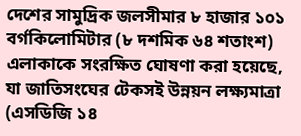দেশের সামুদ্রিক জলসীমার ৮ হাজার ১০১ বর্গকিলোমিটার (৮ দশমিক ৬৪ শতাংশ) এলাকাকে সংরক্ষিত ঘোষণা করা হয়েছে, যা জাতিসংঘের টেকসই উন্নয়ন লক্ষ্যমাত্রা (এসডিজি ১৪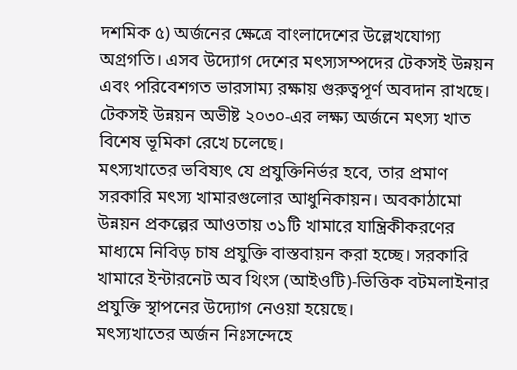দশমিক ৫) অর্জনের ক্ষেত্রে বাংলাদেশের উল্লেখযোগ্য অগ্রগতি। এসব উদ্যোগ দেশের মৎস্যসম্পদের টেকসই উন্নয়ন এবং পরিবেশগত ভারসাম্য রক্ষায় গুরুত্বপূর্ণ অবদান রাখছে। টেকসই উন্নয়ন অভীষ্ট ২০৩০-এর লক্ষ্য অর্জনে মৎস্য খাত বিশেষ ভূমিকা রেখে চলেছে।
মৎস্যখাতের ভবিষ্যৎ যে প্রযুক্তিনির্ভর হবে, তার প্রমাণ সরকারি মৎস্য খামারগুলোর আধুনিকায়ন। অবকাঠামো উন্নয়ন প্রকল্পের আওতায় ৩১টি খামারে যান্ত্রিকীকরণের মাধ্যমে নিবিড় চাষ প্রযুক্তি বাস্তবায়ন করা হচ্ছে। সরকারি খামারে ইন্টারনেট অব থিংস (আইওটি)-ভিত্তিক বটমলাইনার প্রযুক্তি স্থাপনের উদ্যোগ নেওয়া হয়েছে।
মৎস্যখাতের অর্জন নিঃসন্দেহে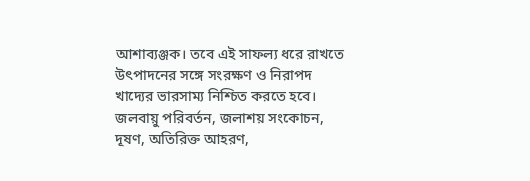আশাব্যঞ্জক। তবে এই সাফল্য ধরে রাখতে উৎপাদনের সঙ্গে সংরক্ষণ ও নিরাপদ খাদ্যের ভারসাম্য নিশ্চিত করতে হবে। জলবায়ু পরিবর্তন, জলাশয় সংকোচন, দূষণ, অতিরিক্ত আহরণ,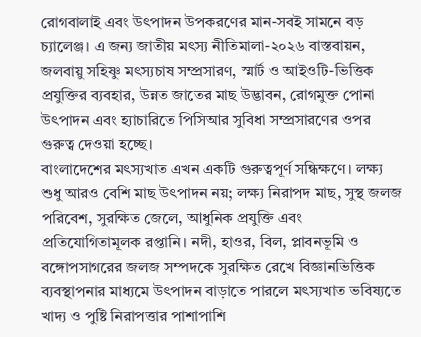রোগবালাই এবং উৎপাদন উপকরণের মান-সবই সামনে বড় চ্যালেঞ্জ। এ জন্য জাতীয় মৎস্য নীতিমালা-২০২৬ বাস্তবায়ন, জলবায়ু সহিষ্ণু মৎস্যচাষ সম্প্রসারণ, স্মার্ট ও আইওটি-ভিত্তিক প্রযুক্তির ব্যবহার, উন্নত জাতের মাছ উদ্ভাবন, রোগমুক্ত পোনা উৎপাদন এবং হ্যাচারিতে পিসিআর সুবিধা সম্প্রসারণের ওপর গুরুত্ব দেওয়া হচ্ছে।
বাংলাদেশের মৎস্যখাত এখন একটি গুরুত্বপূর্ণ সন্ধিক্ষণে। লক্ষ্য শুধু আরও বেশি মাছ উৎপাদন নয়; লক্ষ্য নিরাপদ মাছ, সুস্থ জলজ পরিবেশ, সুরক্ষিত জেলে, আধুনিক প্রযুক্তি এবং প্রতিযোগিতামূলক রপ্তানি। নদী, হাওর, বিল, প্লাবনভূমি ও বঙ্গোপসাগরের জলজ সম্পদকে সুরক্ষিত রেখে বিজ্ঞানভিত্তিক ব্যবস্থাপনার মাধ্যমে উৎপাদন বাড়াতে পারলে মৎস্যখাত ভবিষ্যতে খাদ্য ও পুষ্টি নিরাপত্তার পাশাপাশি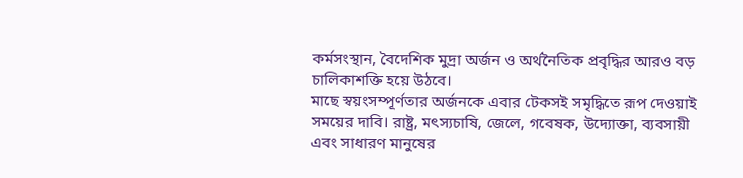কর্মসংস্থান, বৈদেশিক মুদ্রা অর্জন ও অর্থনৈতিক প্রবৃদ্ধির আরও বড় চালিকাশক্তি হয়ে উঠবে।
মাছে স্বয়ংসম্পূর্ণতার অর্জনকে এবার টেকসই সমৃদ্ধিতে রূপ দেওয়াই সময়ের দাবি। রাষ্ট্র, মৎস্যচাষি, জেলে, গবেষক, উদ্যোক্তা, ব্যবসায়ী এবং সাধারণ মানুষের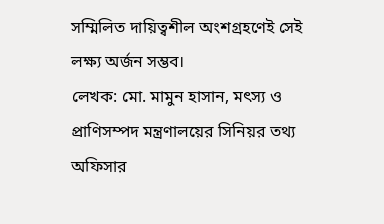সম্মিলিত দায়িত্বশীল অংশগ্রহণেই সেই লক্ষ্য অর্জন সম্ভব।
লেখক: মো. মামুন হাসান, মৎস্য ও প্রাণিসম্পদ মন্ত্রণালয়ের সিনিয়র তথ্য অফিসার